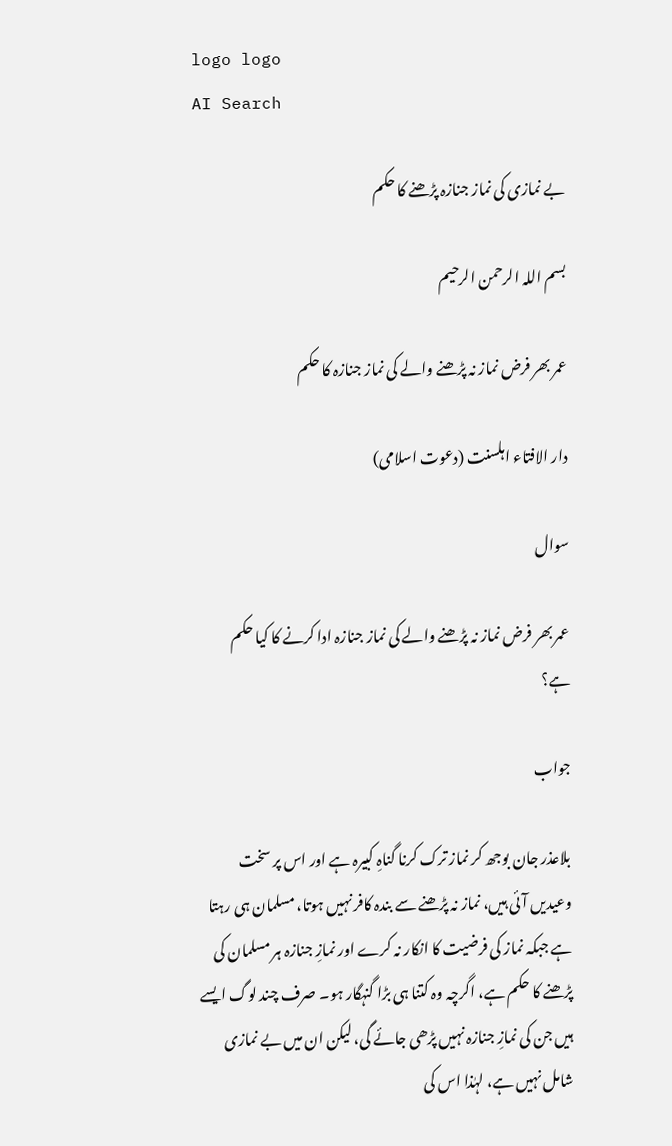logo logo
AI Search

بے نمازی کی نماز جنازہ پڑھنے کا حکم

بسم اللہ الرحمن الرحیم

عمر بھر فرض نماز نہ پڑھنے والے کی نماز جنازہ کا حکم

دار الافتاء اہلسنت (دعوت اسلامی)

سوال

عمر بھر فرض نماز نہ پڑھنے والے کی نماز جنازہ ادا کرنے کا کیا حکم ہے؟

جواب

بلاعذر جان بوجھ کر نماز ترک کرنا گناہِ کبیرہ ہے اور اس پر سخت وعیدیں آئی ہیں، نماز نہ پڑھنے سے بندہ کافر نہیں ہوتا، مسلمان ہی رہتا ہے جبکہ نماز کی فرضیت کا انکار نہ کرے اور نمازِ جنازہ ہر مسلمان کی پڑھنے کا حکم ہے، اگرچہ وہ کتنا ہی بڑا گنہگار ہو۔ صرف چند لوگ ایسے ہیں جن کی نمازِ جنازہ نہیں پڑھی جائے گی، لیکن ان میں بے نمازی شامل نہیں ہے، لہٰذا اس کی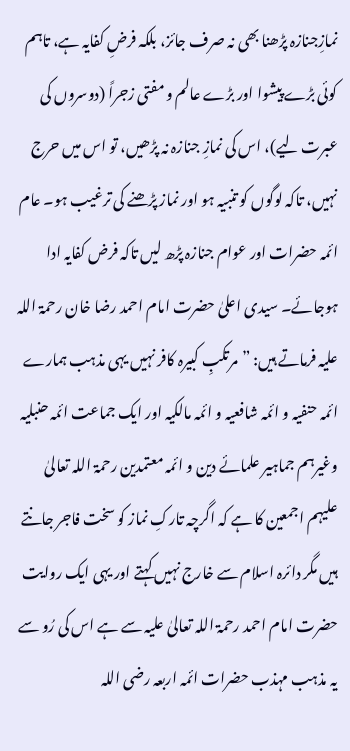نمازِجنازہ پڑھنا بھی نہ صرف جائز، بلکہ فرضِ کفایہ ہے، تاہم کوئی بڑے پیشوا اور بڑے عالم و مفتی زجراً (دوسروں کی عبرت لیے)، اس کی نمازِ جنازہ نہ پڑھیں، تو اس میں حرج نہیں، تاکہ لوگوں کو تنبیہ ہو اور نماز پڑھنے کی ترغیب ہو۔ عام ائمہ حضرات اور عوام جنازہ پڑھ لیں تاکہ فرض کفایہ ادا ہوجائے۔ سیدی اعلیٰ حضرت امام احمد رضا خان رحمۃ اللہ علیہ فرماتے ہیں: ”مرتکبِ کبیرہ کافر نہیں یہی مذہب ہمارے ائمہ حنفیہ و ائمہ شافعیہ و ائمہ مالکیہ اور ایک جماعت ائمہ حنبلیہ وغیرہم جماہیر علمائے دین و ائمہ معتمدین رحمۃ اللہ تعالیٰ علیہم اجمعین کا ہے کہ اگرچہ تارکِ نماز کو سخت فاجر جانتے ہیں مگر دائرہ اسلام سے خارج نہیں کہتے اور یہی ایک روایت حضرت امام احمد رحمۃ اللہ تعالیٰ علیہ سے ہے اس کی رُو سے یہ مذہب مہذب حضرات ائمہ اربعہ رضی اللہ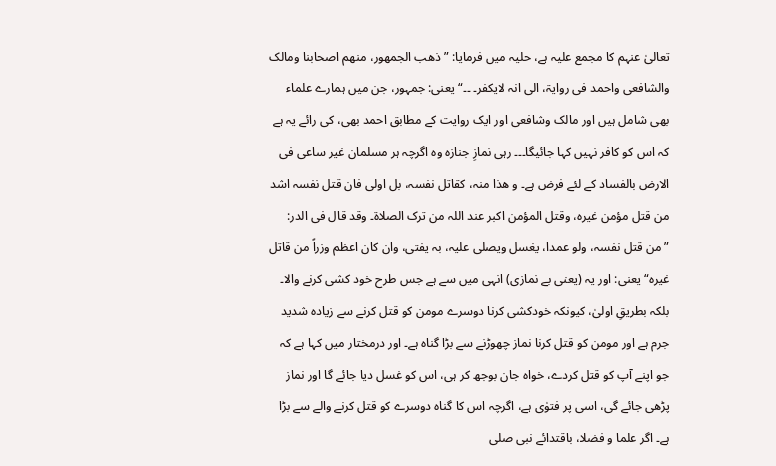تعالیٰ عنہم کا مجمع علیہ ہے، حلیہ میں فرمایا: ”ذھب الجمھور، منھم اصحابنا ومالک والشافعی واحمد فی روایۃ، الی انہ لایکفر۔ ۔۔“ یعنی: جمہور، جن میں ہمارے علماء بھی شامل ہیں اور مالک وشافعی اور ایک روایت کے مطابق احمد بھی، کی رائے یہ ہے کہ اس کو کافر نہیں کہا جائیگا۔۔۔ رہی نمازِ جنازہ وہ اگرچہ ہر مسلمان غیر ساعی فی الارض بالفساد کے لئے فرض ہے۔ و ھذا منہ، کقاتل نفسہ، بل اولی فان قتل نفسہ اشد من قتل مؤمن غیرہ، وقتل المؤمن اکبر عند اللہ من ترک الصلاۃ۔ وقد قال فی الدر: ”من قتل نفسہ، ولو عمدا، یغسل ویصلی علیہ، بہ یفتی، وان کان اعظم وزراً من قاتل غیرہ“ یعنی: اور یہ (یعنی بے نمازی) انہی میں سے ہے جس طرح خود کشی کرنے والا۔ بلکہ بطریقِ اولیٰ، کیونکہ خودکشی کرنا دوسرے مومن کو قتل کرنے سے زیادہ شدید جرم ہے اور مومن کو قتل کرنا نماز چھوڑنے سے بڑا گناہ ہے۔ اور درمختار میں کہا ہے کہ جو اپنے آپ کو قتل کردے، خواہ جان بوجھ کر ہی، اس کو غسل دیا جائے گا اور نماز پڑھی جائے گی، اسی پر فتوٰی ہے، اگرچہ اس کا گناہ دوسرے کو قتل کرنے والے سے بڑا ہے۔ اگر علما و فضلا، باقتدائے نبی صلی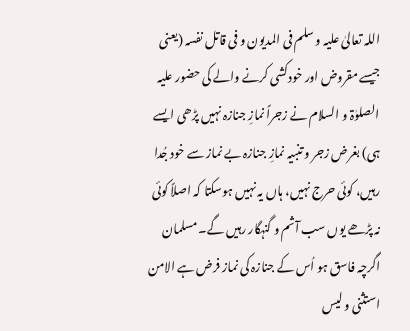اللہ تعالیٰ علیہ و سلم فی المدیون و فی قاتل نفسہ (یعنی جیسے مقروض اور خودکشی کرنے والے کی حضور علیہ الصلوٰۃ و السلام نے زجراً نمازِ جنازہ نہیں پڑھی ایسے ہی) بغرض زجر و تنبیہ نمازِ جنازہ بے نماز سے خود جُدا رہیں، کوئی حرج نہیں، ہاں یہ نہیں ہوسکتا کہ اصلاً کوئی نہ پڑھے یوں سب آثم و گنہگار رہیں گے۔ مسلمان اگرچہ فاسق ہو اُس کے جنازہ کی نماز فرض ہے الامن استثنی و لیس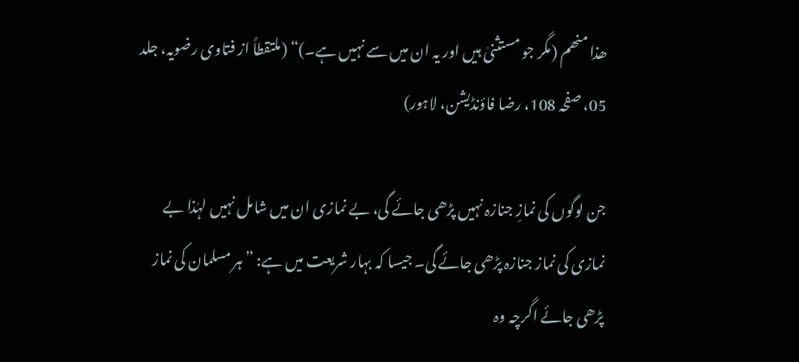ھذا منھم (مگر جو مستثنیٰ ہیں اور یہ ان میں سے نہیں ہے۔)“ (ملتقطاً از فتاوی رضویہ، جلد 05، صفحہ 108، رضا فاؤنڈیشن، لاہور)

جن لوگوں کی نمازِ جنازہ نہیں پڑھی جائے گی، بے نمازی ان میں شامل نہیں لہٰذا بے نمازی کی نماز جنازہ پڑھی جائے گی۔ جیسا کہ بہار شریعت میں ہے: ”ہر مسلمان کی نماز پڑھی جائے اگرچہ وہ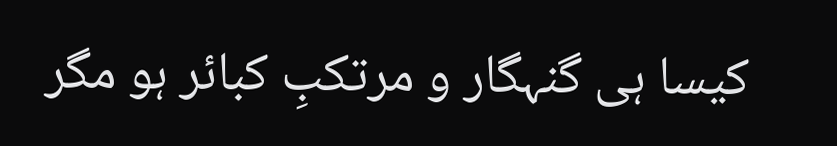کیسا ہی گنہگار و مرتکبِ کبائر ہو مگر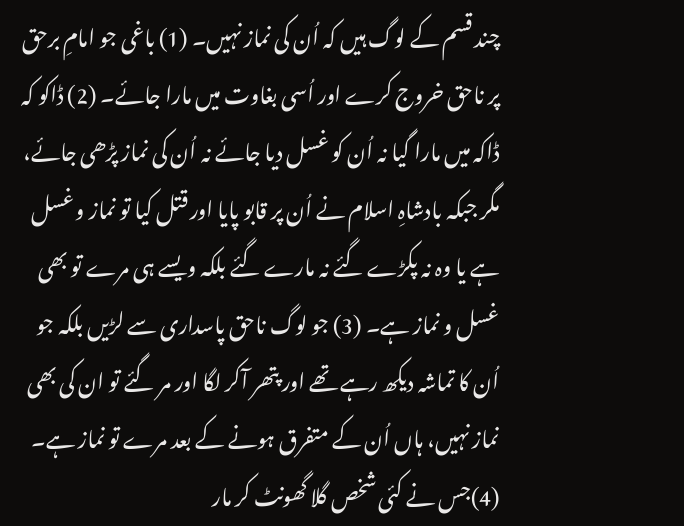چند قسم کے لوگ ہیں کہ اُن کی نماز نہیں۔ (1) باغی جو امامِ برحق پر ناحق خروج کرے اور اُسی بغاوت میں مارا جائے۔ (2) ڈاکو کہ ڈاکہ میں مارا گیا نہ اُن کو غسل دیا جائے نہ اُن کی نماز پڑھی جائے، مگر جبکہ بادشاہِ اسلام نے اُن پر قابو پایا اور قتل کیا تو نماز و غسل ہے یا وہ نہ پکڑے گئے نہ مارے گئے بلکہ ویسے ہی مرے تو بھی غسل و نماز ہے۔ (3) جو لوگ ناحق پاسداری سے لڑیں بلکہ جو اُن کا تماشہ دیکھ رہے تھے اور پتھر آکر لگا اور مر گئے تو ان کی بھی نماز نہیں، ہاں اُن کے متفرق ہونے کے بعد مرے تو نماز ہے۔ (4)جس نے کئی شخص گلا گھونٹ کر مار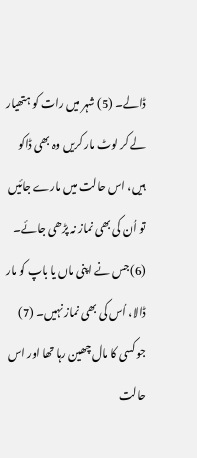ڈالے۔ (5) شہر میں رات کو ہتھیار لے کر لوٹ مار کریں وہ بھی ڈاکو ہیں، اس حالت میں مارے جائیں تو اُن کی بھی نماز نہ پڑھی جائے۔ (6)جس نے اپنی ماں یا باپ کو مار ڈالا، اُس کی بھی نماز نہیں۔ (7) جو کسی کا مال چھین رہا تھا اور اس حالت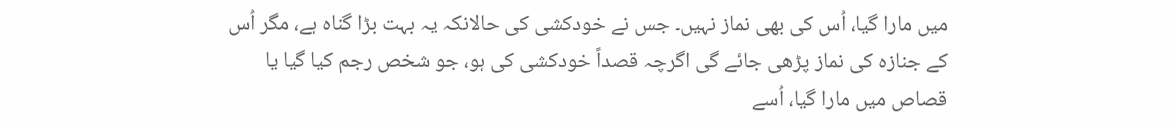میں مارا گیا، اُس کی بھی نماز نہیں۔ جس نے خودکشی کی حالانکہ یہ بہت بڑا گناہ ہے، مگر اُس کے جنازہ کی نماز پڑھی جائے گی اگرچہ قصداً خودکشی کی ہو، جو شخص رجم کیا گیا یا قصاص میں مارا گیا، اُسے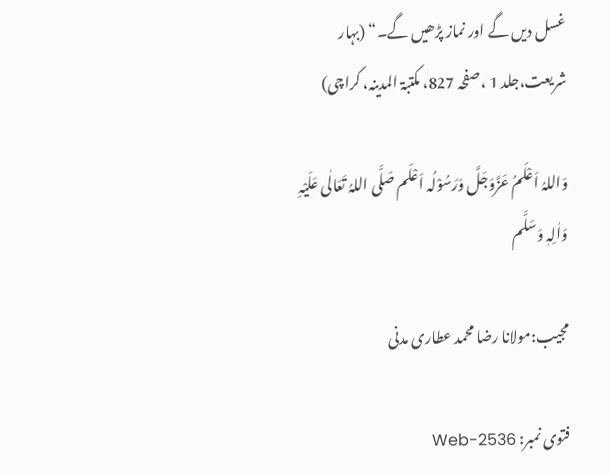غسل دیں گے اور نماز پڑھیں گے۔“ (بہار شریعت،جلد 1 ،صفحہ 827، مکتبۃ المدینہ، کراچی)

وَاللہُ اَعْلَمُ عَزَّوَجَلَّ وَرَسُوْلُہ اَعْلَم صَلَّی اللہُ تَعَالٰی عَلَیْہِ وَاٰلِہٖ وَسَلَّم

مجیب:مولانا رضا محمد عطاری مدنی

فتوی نمبر: Web-2536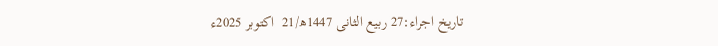تاریخ اجراء:27 ربیع الثانی 1447ھ/21  اکتوبر 2025ء